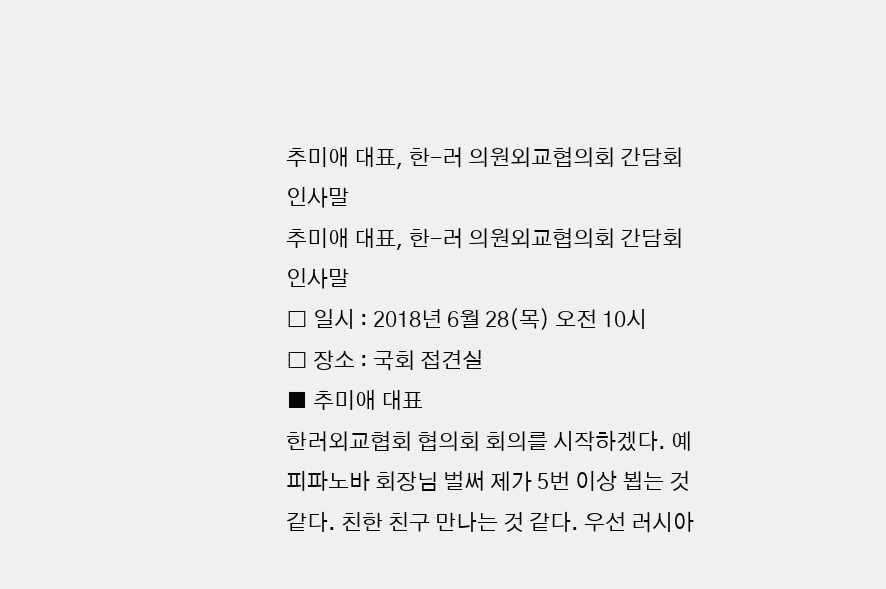추미애 대표, 한-러 의원외교협의회 간담회 인사말
추미애 대표, 한-러 의원외교협의회 간담회 인사말
□ 일시 : 2018년 6월 28(목) 오전 10시
□ 장소 : 국회 접견실
■ 추미애 대표
한러외교협회 협의회 회의를 시작하겠다. 예피파노바 회장님 벌써 제가 5번 이상 뵙는 것 같다. 친한 친구 만나는 것 같다. 우선 러시아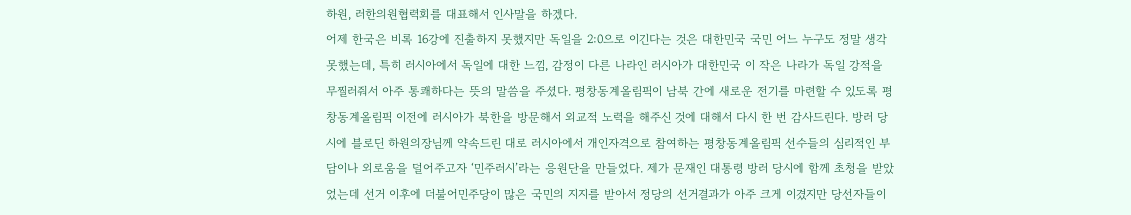하원, 러한의원협력회를 대표해서 인사말을 하겠다.
어제 한국은 비록 16강에 진출하지 못했지만 독일을 2:0으로 이긴다는 것은 대한민국 국민 어느 누구도 정말 생각 못했는데, 특히 러시아에서 독일에 대한 느낌, 감정이 다른 나라인 러시아가 대한민국 이 작은 나라가 독일 강적을 무찔러줘서 아주 통쾌하다는 뜻의 말씀을 주셨다. 평창동계올림픽이 남북 간에 새로운 전기를 마련할 수 있도록 평창동계올림픽 이전에 러시아가 북한을 방문해서 외교적 노력을 해주신 것에 대해서 다시 한 번 감사드린다. 방러 당시에 블로딘 하원의장님께 약속드린 대로 러시아에서 개인자격으로 참여하는 평창동계올림픽 선수들의 심리적인 부담이나 외로움을 덜어주고자 ‘민주러시’라는 응원단을 만들었다. 제가 문재인 대통령 방러 당시에 함께 초청을 받았었는데 선거 이후에 더불어민주당이 많은 국민의 지지를 받아서 정당의 선거결과가 아주 크게 이겼지만 당선자들이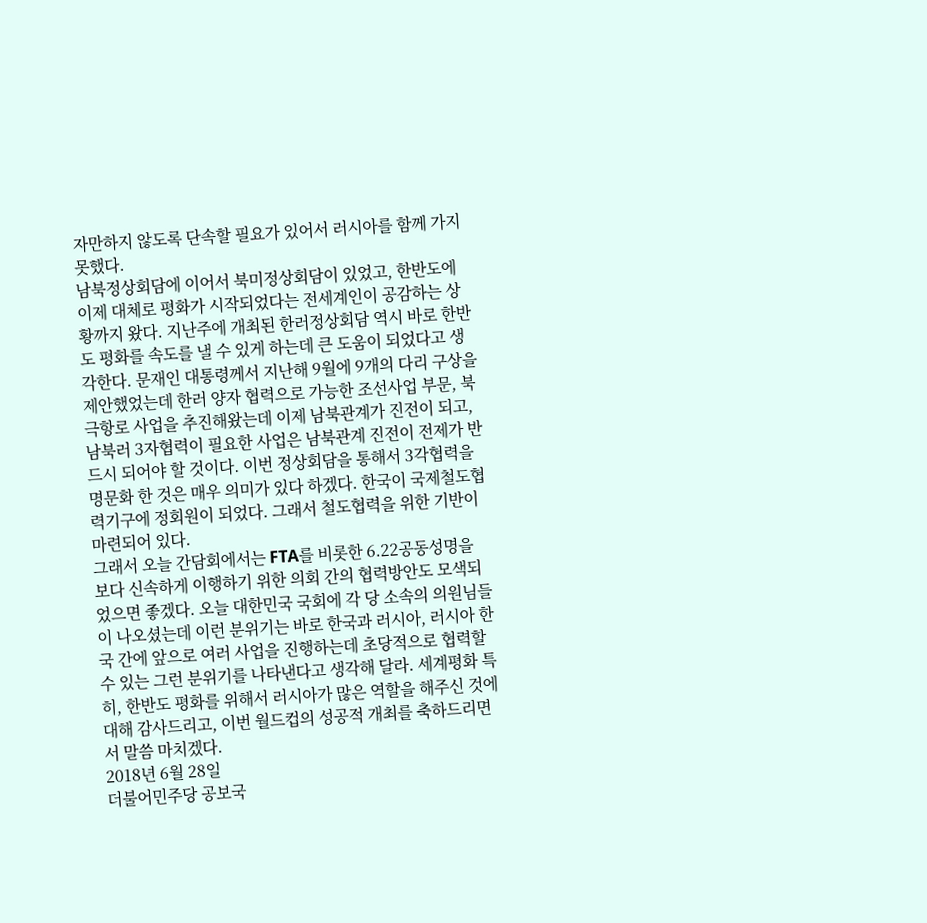자만하지 않도록 단속할 필요가 있어서 러시아를 함께 가지 못했다.
남북정상회담에 이어서 북미정상회담이 있었고, 한반도에 이제 대체로 평화가 시작되었다는 전세계인이 공감하는 상황까지 왔다. 지난주에 개최된 한러정상회담 역시 바로 한반도 평화를 속도를 낼 수 있게 하는데 큰 도움이 되었다고 생각한다. 문재인 대통령께서 지난해 9월에 9개의 다리 구상을 제안했었는데 한러 양자 협력으로 가능한 조선사업 부문, 북극항로 사업을 추진해왔는데 이제 남북관계가 진전이 되고, 남북러 3자협력이 필요한 사업은 남북관계 진전이 전제가 반드시 되어야 할 것이다. 이번 정상회담을 통해서 3각협력을 명문화 한 것은 매우 의미가 있다 하겠다. 한국이 국제철도협력기구에 정회원이 되었다. 그래서 철도협력을 위한 기반이 마련되어 있다.
그래서 오늘 간담회에서는 FTA를 비롯한 6.22공동성명을 보다 신속하게 이행하기 위한 의회 간의 협력방안도 모색되었으면 좋겠다. 오늘 대한민국 국회에 각 당 소속의 의원님들이 나오셨는데 이런 분위기는 바로 한국과 러시아, 러시아 한국 간에 앞으로 여러 사업을 진행하는데 초당적으로 협력할 수 있는 그런 분위기를 나타낸다고 생각해 달라. 세계평화 특히, 한반도 평화를 위해서 러시아가 많은 역할을 해주신 것에 대해 감사드리고, 이번 월드컵의 성공적 개최를 축하드리면서 말씀 마치겠다.
2018년 6월 28일
더불어민주당 공보국